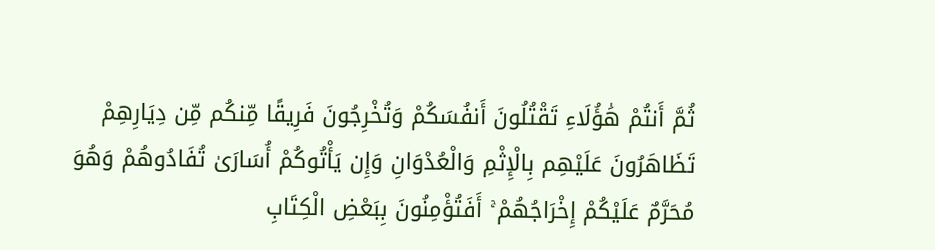ثُمَّ أَنتُمْ هَٰؤُلَاءِ تَقْتُلُونَ أَنفُسَكُمْ وَتُخْرِجُونَ فَرِيقًا مِّنكُم مِّن دِيَارِهِمْ تَظَاهَرُونَ عَلَيْهِم بِالْإِثْمِ وَالْعُدْوَانِ وَإِن يَأْتُوكُمْ أُسَارَىٰ تُفَادُوهُمْ وَهُوَ مُحَرَّمٌ عَلَيْكُمْ إِخْرَاجُهُمْ ۚ أَفَتُؤْمِنُونَ بِبَعْضِ الْكِتَابِ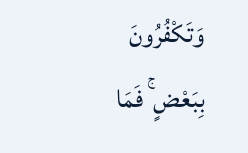وَتَكْفُرُونَ بِبَعْضٍ ۚ فَمَا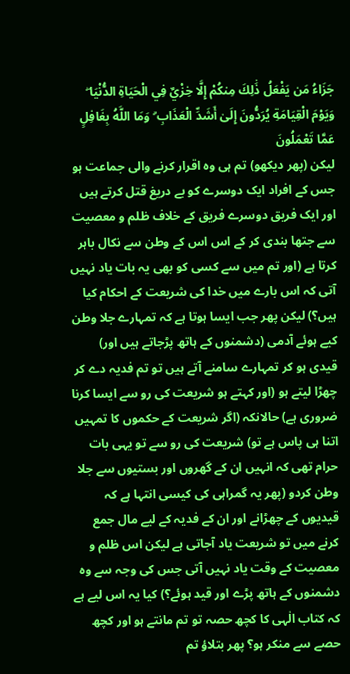جَزَاءُ مَن يَفْعَلُ ذَٰلِكَ مِنكُمْ إِلَّا خِزْيٌ فِي الْحَيَاةِ الدُّنْيَا ۖ وَيَوْمَ الْقِيَامَةِ يُرَدُّونَ إِلَىٰ أَشَدِّ الْعَذَابِ ۗ وَمَا اللَّهُ بِغَافِلٍ عَمَّا تَعْمَلُونَ
لیکن (پھر دیکھو) تم ہی وہ اقرار کرنے والی جماعت ہو جس کے افراد ایک دوسرے کو بے دریغ قتل کرتے ہیں اور ایک فریق دوسرے فریق کے خلاف ظلم و معصیت سے جتھا بندی کر کے اس اس کے وطن سے نکال باہر کرتا ہے (اور تم میں سے کسی کو بھی یہ بات یاد نہیں آتی کہ اس بارے میں خدا کی شریعت کے احکام کیا ہیں؟) لیکن پھر جب ایسا ہوتا ہے کہ تمہارے جلا وطن کیے ہوئے آدمی (دشمنوں کے ہاتھ پڑجاتے ہیں اور) قیدی ہو کر تمہارے سامنے آتے ہیں تو تم فدیہ دے کر چھڑا لیتے ہو (اور کہتے ہو شریعت کی رو سے ایسا کرنا ضروری ہے) حالانکہ (اگر شریعت کے حکموں کا تمہیں اتنا ہی پاس ہے تو) شریعت کی رو سے تو یہی بات حرام تھی کہ انہیں ان کے گھروں اور بستیوں سے جلا وطن کردو (پھر یہ گمراہی کی کیسی انتہا ہے کہ قیدیوں کے چھڑانے اور ان کے فدیہ کے لیے مال جمع کرنے میں تو شریعت یاد آجاتی ہے لیکن اس ظلم و معصیت کے وقت یاد نہیں آتی جس کی وجہ سے وہ دشمنوں کے ہاتھ پڑے اور قید ہوئے؟) کیا یہ اس لیے ہے کہ کتاب الٰہی کا کچھ حصہ تو تم مانتے ہو اور کچھ حصے سے منکر ہو؟ پھر بتلاؤ تم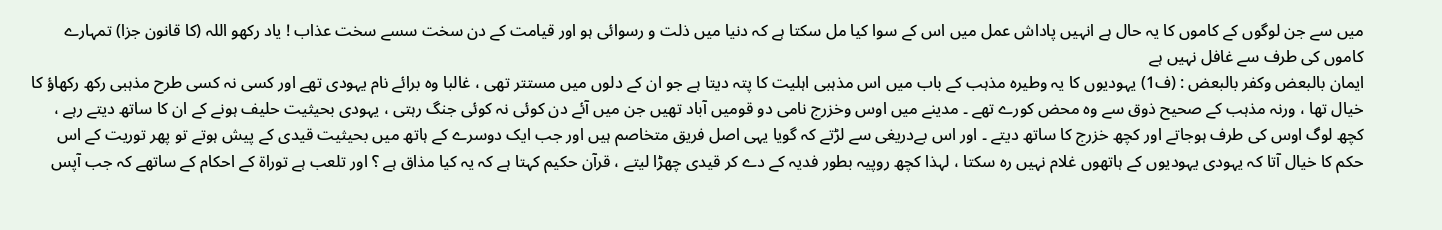میں سے جن لوگوں کے کاموں کا یہ حال ہے انہیں پاداش عمل میں اس کے سوا کیا مل سکتا ہے کہ دنیا میں ذلت و رسوائی ہو اور قیامت کے دن سخت سسے سخت عذاب ! یاد رکھو اللہ (کا قانون جزا) تمہارے کاموں کی طرف سے غافل نہیں ہے
ایمان بالبعض وکفر بالبعض : (ف1) یہودیوں کا یہ وطیرہ مذہب کے باب میں اس مذہبی اہلیت کا پتہ دیتا ہے جو ان کے دلوں میں مستتر تھی ، غالبا وہ برائے نام یہودی تھے اور کسی نہ کسی طرح مذہبی رکھ رکھاؤ کا خیال تھا ، ورنہ مذہب کے صحیح ذوق سے وہ محض کورے تھے ۔ مدینے میں اوس وخزرج نامی دو قومیں آباد تھیں جن میں آئے دن کوئی نہ کوئی جنگ رہتی ، یہودی بحیثیت حلیف ہونے کے ان کا ساتھ دیتے رہے ، کچھ لوگ اوس کی طرف ہوجاتے اور کچھ خزرج کا ساتھ دیتے ۔ اور اس بےدریغی سے لڑتے کہ گویا یہی اصل فریق متخاصم ہیں اور جب ایک دوسرے کے ہاتھ میں بحیثیت قیدی کے پیش ہوتے تو پھر توریت کے اس حکم کا خیال آتا کہ یہودی یہودیوں کے ہاتھوں غلام نہیں رہ سکتا ، لہذا کچھ روپیہ بطور فدیہ کے دے کر قیدی چھڑا لیتے ، قرآن حکیم کہتا ہے کہ یہ کیا مذاق ہے ؟ اور تلعب ہے توراۃ کے احکام کے ساتھے کہ جب آپس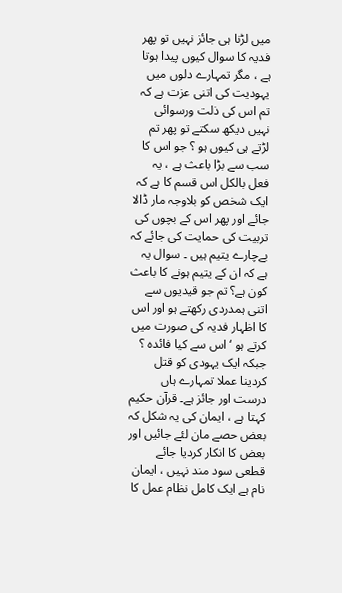میں لڑنا ہی جائز نہیں تو پھر فدیہ کا سوال کیوں پیدا ہوتا ہے ، مگر تمہارے دلوں میں یہودیت کی اتنی عزت ہے کہ تم اس کی ذلت ورسوائی نہیں دیکھ سکتے تو پھر تم لڑتے ہی کیوں ہو ؟ جو اس کا سب سے بڑا باعث ہے ، یہ فعل بالکل اس قسم کا ہے کہ ایک شخص کو بلاوجہ مار ڈالا جائے اور پھر اس کے بچوں کی تربیت کی حمایت کی جائے کہ بےچارے یتیم ہیں ۔ سوال یہ ہے کہ ان کے یتیم ہونے کا باعث کون ہے؟ تم جو قیدیوں سے اتنی ہمدردی رکھتے ہو اور اس کا اظہار فدیہ کی صورت میں کرتے ہو ‘ اس سے کیا فائدہ ؟ جبکہ ایک یہودی کو قتل کردینا عملا تمہارے ہاں درست اور جائز ہے۔ قرآن حکیم کہتا ہے ، ایمان کی یہ شکل کہ بعض حصے مان لئے جائیں اور بعض کا انکار کردیا جائے قطعی سود مند نہیں ، ایمان نام ہے ایک کامل نظام عمل کا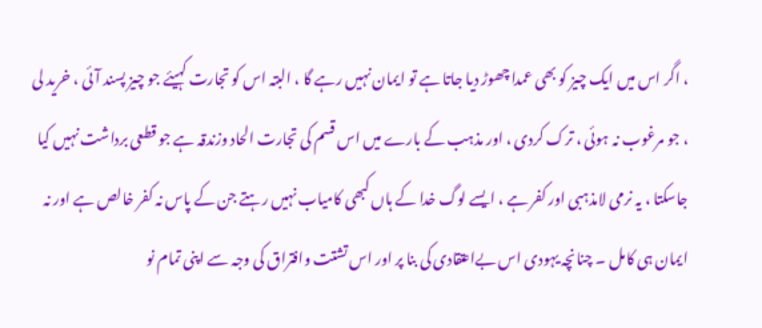، اگر اس میں ایک چیز کو بھی عمدا چھوڑ دیا جاتا ہے تو ایمان نہیں رہے گا ، البتہ اس کو تجارت کہیئے جو چیز پسند آئی ، خرید لی ، جو مرغوب نہ ہوئی ، ترک کردی ، اور مذہب کے بارے میں اس قسم کی تجارت الحاد وزندقہ ہے جو قطعی برداشت نہیں کیا جاسکتا ، یہ نرمی لامذہبی اور کفر ہے ، ایسے لوگ خدا کے ہاں کبھی کامیاب نہیں رہتے جن کے پاس نہ کفر خالص ہے اور نہ ایمان ہی کامل ۔ چنانچہ یہودی اس بےاعتقادی کی بنا پر اور اس تشتت وافتراق کی وجہ سے اپنی تمام نو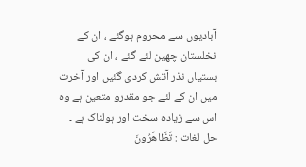آبادیوں سے محروم ہوگئے ، ان کے نخلستان چھین لئے گئے ، ان کی بستیاں نذر آتش کردی گئیں اور آخرت میں ان کے لئے جو مقدرو متعین ہے وہ اس سے زیادہ سخت اور ہولناک ہے ۔ حل لغات : تَظَاهَرُونَ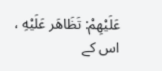عَلَيْهِمْ: تَظَاهَر عَلَيْهِ ، اس کے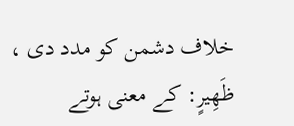خلاف دشمن کو مدد دی ، ظَهِيرٍ: کے معنی ہوتے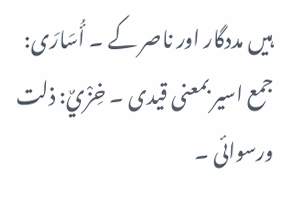ہیں مددگار اور ناصر کے ۔ أُسَارَى: جمع اسیر بمعنی قیدی ۔ خِزْيٌ: ذلت ورسوائی ۔